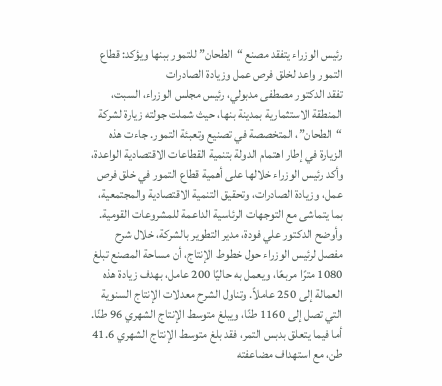رئيس الوزراء يتفقد مصنع “الطحان” للتمور ببنها ويؤكد: قطاع التمور واعد لخلق فرص عمل وزيادة الصادرات
تفقد الدكتور مصطفى مدبولي، رئيس مجلس الوزراء، السبت، المنطقة الاستثمارية بمدينة بنها، حيث شملت جولته زيارة لشركة “الطحان”، المتخصصة في تصنيع وتعبئة التمور. جاءت هذه الزيارة في إطار اهتمام الدولة بتنمية القطاعات الاقتصادية الواعدة، وأكد رئيس الوزراء خلالها على أهمية قطاع التمور في خلق فرص عمل، وزيادة الصادرات، وتحقيق التنمية الاقتصادية والمجتمعية، بما يتماشى مع التوجهات الرئاسية الداعمة للمشروعات القومية.
وأوضح الدكتور علي فودة، مدير التطوير بالشركة، خلال شرح مفصل لرئيس الوزراء حول خطوط الإنتاج، أن مساحة المصنع تبلغ 1080 مترًا مربعًا، ويعمل به حاليًا 200 عامل، بهدف زيادة هذه العمالة إلى 250 عاملاً. وتناول الشرح معدلات الإنتاج السنوية التي تصل إلى 1160 طنًا، ويبلغ متوسط الإنتاج الشهري 96 طنًا. أما فيما يتعلق بدبس التمر، فقد بلغ متوسط الإنتاج الشهري 41.6 طن، مع استهداف مضاعفته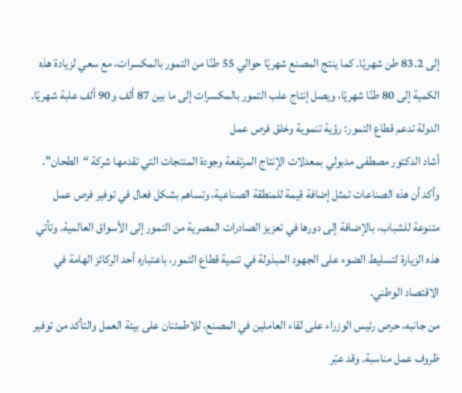إلى 83.2 طن شهريًا. كما ينتج المصنع شهريًا حوالي 55 طنًا من التمور بالمكسرات، مع سعي لزيادة هذه الكمية إلى 80 طنًا شهريًا، ويصل إنتاج علب التمور بالمكسرات إلى ما بين 87 ألف و90 ألف علبة شهريًا.
الدولة تدعم قطاع التمور: رؤية تنموية وخلق فرص عمل
أشاد الدكتور مصطفى مدبولي بمعدلات الإنتاج المرتفعة وجودة المنتجات التي تقدمها شركة “الطحان”. وأكد أن هذه الصناعات تمثل إضافة قيمة للمنطقة الصناعية، وتساهم بشكل فعال في توفير فرص عمل متنوعة للشباب، بالإضافة إلى دورها في تعزيز الصادرات المصرية من التمور إلى الأسواق العالمية. وتأتي هذه الزيارة لتسليط الضوء على الجهود المبذولة في تنمية قطاع التمور، باعتباره أحد الركائز الهامة في الاقتصاد الوطني.
من جانبه، حرص رئيس الوزراء على لقاء العاملين في المصنع، للاطمئنان على بيئة العمل والتأكد من توفير ظروف عمل مناسبة. وقد عبّر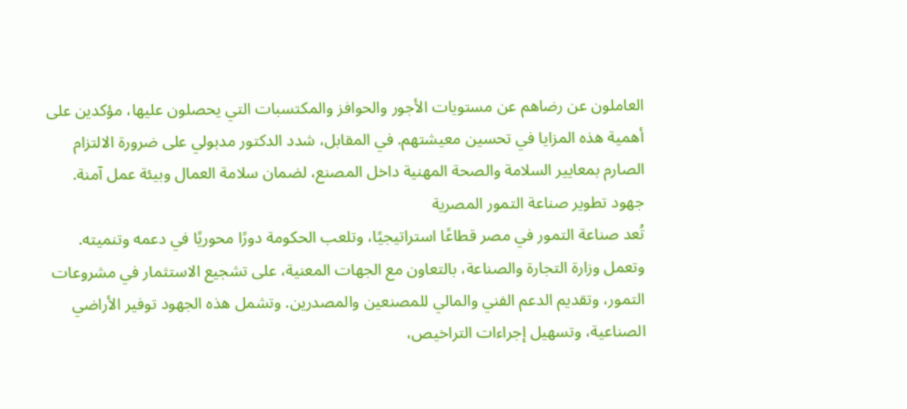العاملون عن رضاهم عن مستويات الأجور والحوافز والمكتسبات التي يحصلون عليها، مؤكدين على أهمية هذه المزايا في تحسين معيشتهم. في المقابل، شدد الدكتور مدبولي على ضرورة الالتزام الصارم بمعايير السلامة والصحة المهنية داخل المصنع، لضمان سلامة العمال وبيئة عمل آمنة.
جهود تطوير صناعة التمور المصرية
تُعد صناعة التمور في مصر قطاعًا استراتيجيًا، وتلعب الحكومة دورًا محوريًا في دعمه وتنميته. وتعمل وزارة التجارة والصناعة، بالتعاون مع الجهات المعنية، على تشجيع الاستثمار في مشروعات التمور، وتقديم الدعم الفني والمالي للمصنعين والمصدرين. وتشمل هذه الجهود توفير الأراضي الصناعية، وتسهيل إجراءات التراخيص،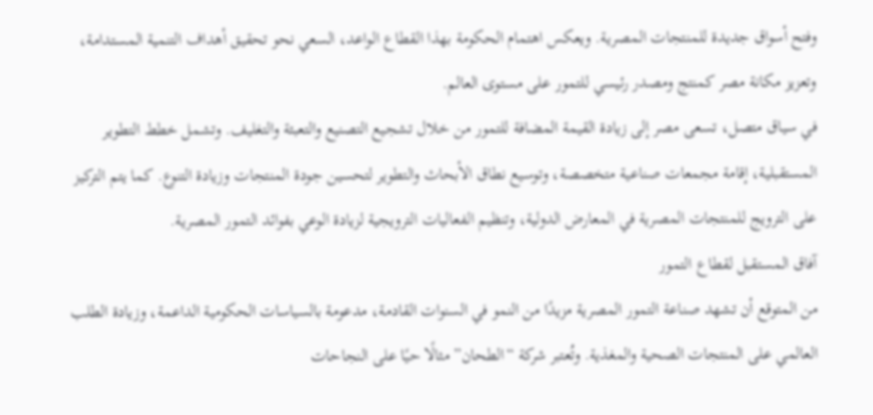وفتح أسواق جديدة للمنتجات المصرية. ويعكس اهتمام الحكومة بهذا القطاع الواعد، السعي نحو تحقيق أهداف التنمية المستدامة، وتعزيز مكانة مصر كمنتج ومصدر رئيسي للتمور على مستوى العالم.
في سياق متصل، تسعى مصر إلى زيادة القيمة المضافة للتمور من خلال تشجيع التصنيع والتعبئة والتغليف. وتشمل خطط التطوير المستقبلية، إقامة مجمعات صناعية متخصصة، وتوسيع نطاق الأبحاث والتطوير لتحسين جودة المنتجات وزيادة التنوع. كما يتم التركيز على الترويج للمنتجات المصرية في المعارض الدولية، وتنظيم الفعاليات الترويجية لزيادة الوعي بفوائد التمور المصرية.
آفاق المستقبل لقطاع التمور
من المتوقع أن تشهد صناعة التمور المصرية مزيدًا من النمو في السنوات القادمة، مدعومة بالسياسات الحكومية الداعمة، وزيادة الطلب العالمي على المنتجات الصحية والمغذية. وتُعتبر شركة “الطحان” مثالًا حيًا على النجاحات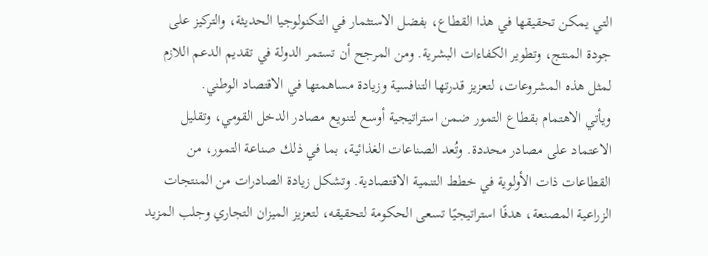التي يمكن تحقيقها في هذا القطاع، بفضل الاستثمار في التكنولوجيا الحديثة، والتركيز على جودة المنتج، وتطوير الكفاءات البشرية. ومن المرجح أن تستمر الدولة في تقديم الدعم اللازم لمثل هذه المشروعات، لتعزيز قدرتها التنافسية وزيادة مساهمتها في الاقتصاد الوطني.
ويأتي الاهتمام بقطاع التمور ضمن استراتيجية أوسع لتنويع مصادر الدخل القومي، وتقليل الاعتماد على مصادر محددة. وتُعد الصناعات الغذائية، بما في ذلك صناعة التمور، من القطاعات ذات الأولوية في خطط التنمية الاقتصادية. وتشكل زيادة الصادرات من المنتجات الزراعية المصنعة، هدفًا استراتيجيًا تسعى الحكومة لتحقيقه، لتعزيز الميزان التجاري وجلب المزيد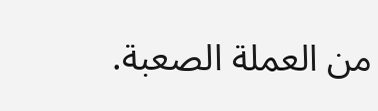من العملة الصعبة.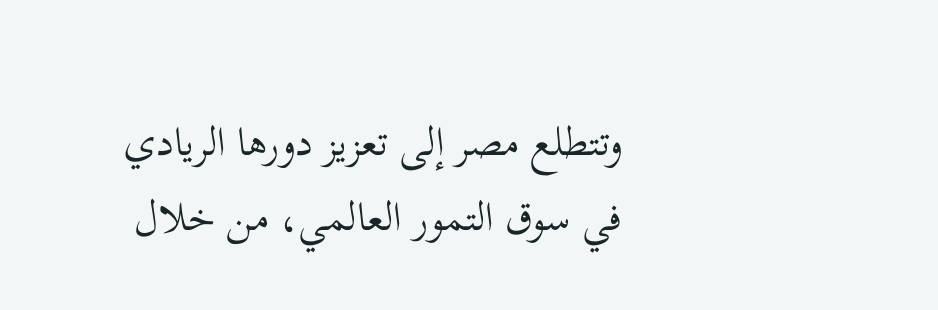وتتطلع مصر إلى تعزيز دورها الريادي في سوق التمور العالمي، من خلال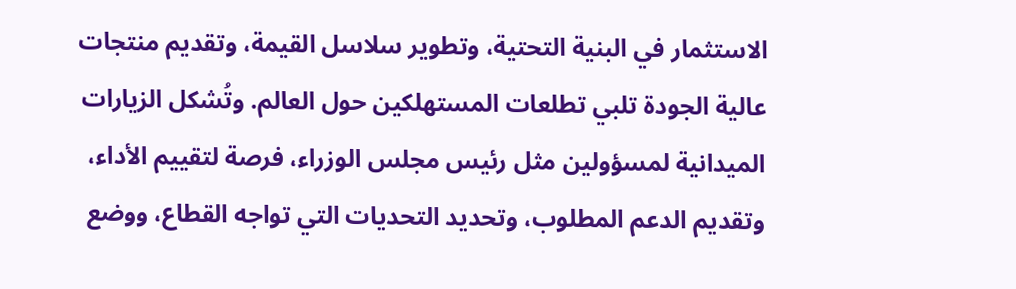الاستثمار في البنية التحتية، وتطوير سلاسل القيمة، وتقديم منتجات عالية الجودة تلبي تطلعات المستهلكين حول العالم. وتُشكل الزيارات الميدانية لمسؤولين مثل رئيس مجلس الوزراء، فرصة لتقييم الأداء، وتقديم الدعم المطلوب، وتحديد التحديات التي تواجه القطاع، ووضع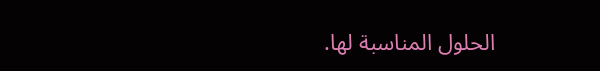الحلول المناسبة لها.